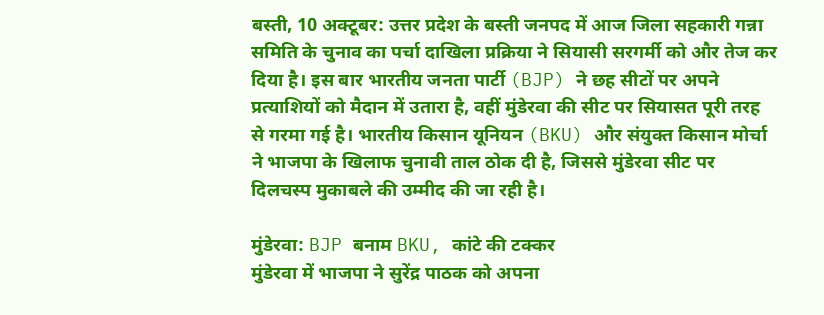बस्ती, 10 अक्टूबर: उत्तर प्रदेश के बस्ती जनपद में आज जिला सहकारी गन्ना समिति के चुनाव का पर्चा दाखिला प्रक्रिया ने सियासी सरगर्मी को और तेज कर दिया है। इस बार भारतीय जनता पार्टी (BJP) ने छह सीटों पर अपने प्रत्याशियों को मैदान में उतारा है, वहीं मुंडेरवा की सीट पर सियासत पूरी तरह से गरमा गई है। भारतीय किसान यूनियन (BKU) और संयुक्त किसान मोर्चा ने भाजपा के खिलाफ चुनावी ताल ठोक दी है, जिससे मुंडेरवा सीट पर दिलचस्प मुकाबले की उम्मीद की जा रही है।

मुंडेरवा: BJP बनाम BKU, कांटे की टक्कर
मुंडेरवा में भाजपा ने सुरेंद्र पाठक को अपना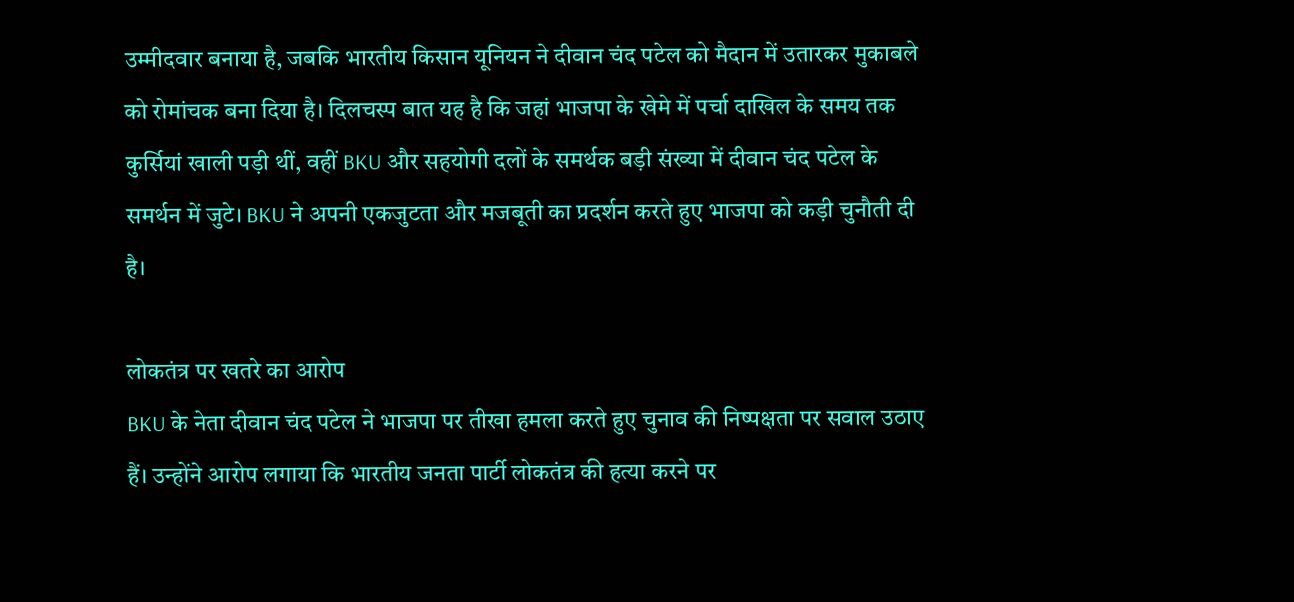उम्मीदवार बनाया है, जबकि भारतीय किसान यूनियन ने दीवान चंद पटेल को मैदान में उतारकर मुकाबले को रोमांचक बना दिया है। दिलचस्प बात यह है कि जहां भाजपा के खेमे में पर्चा दाखिल के समय तक कुर्सियां खाली पड़ी थीं, वहीं BKU और सहयोगी दलों के समर्थक बड़ी संख्या में दीवान चंद पटेल के समर्थन में जुटे। BKU ने अपनी एकजुटता और मजबूती का प्रदर्शन करते हुए भाजपा को कड़ी चुनौती दी है।

लोकतंत्र पर खतरे का आरोप
BKU के नेता दीवान चंद पटेल ने भाजपा पर तीखा हमला करते हुए चुनाव की निष्पक्षता पर सवाल उठाए हैं। उन्होंने आरोप लगाया कि भारतीय जनता पार्टी लोकतंत्र की हत्या करने पर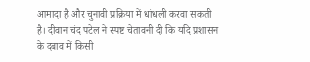आमादा है और चुनावी प्रक्रिया में धांधली करवा सकती है। दीवान चंद पटेल ने स्पष्ट चेतावनी दी कि यदि प्रशासन के दबाव में किसी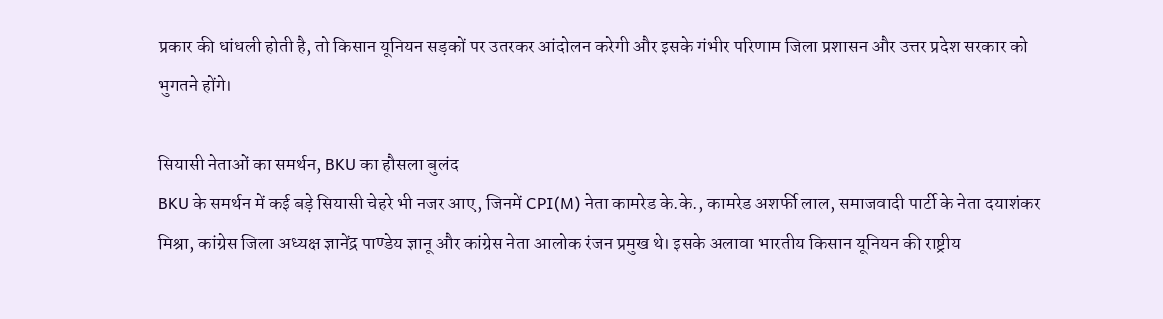प्रकार की धांधली होती है, तो किसान यूनियन सड़कों पर उतरकर आंदोलन करेगी और इसके गंभीर परिणाम जिला प्रशासन और उत्तर प्रदेश सरकार को भुगतने होंगे।

सियासी नेताओं का समर्थन, BKU का हौसला बुलंद
BKU के समर्थन में कई बड़े सियासी चेहरे भी नजर आए, जिनमें CPI(M) नेता कामरेड के.के., कामरेड अशर्फी लाल, समाजवादी पार्टी के नेता दयाशंकर मिश्रा, कांग्रेस जिला अध्यक्ष ज्ञानेंद्र पाण्डेय ज्ञानू और कांग्रेस नेता आलोक रंजन प्रमुख थे। इसके अलावा भारतीय किसान यूनियन की राष्ट्रीय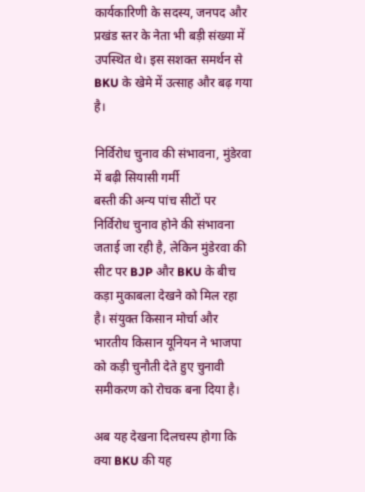कार्यकारिणी के सदस्य, जनपद और प्रखंड स्तर के नेता भी बड़ी संख्या में उपस्थित थे। इस सशक्त समर्थन से BKU के खेमे में उत्साह और बढ़ गया है।

निर्विरोध चुनाव की संभावना, मुंडेरवा में बढ़ी सियासी गर्मी
बस्ती की अन्य पांच सीटों पर निर्विरोध चुनाव होने की संभावना जताई जा रही है, लेकिन मुंडेरवा की सीट पर BJP और BKU के बीच कड़ा मुकाबला देखने को मिल रहा है। संयुक्त किसान मोर्चा और भारतीय किसान यूनियन ने भाजपा को कड़ी चुनौती देते हुए चुनावी समीकरण को रोचक बना दिया है।

अब यह देखना दिलचस्प होगा कि क्या BKU की यह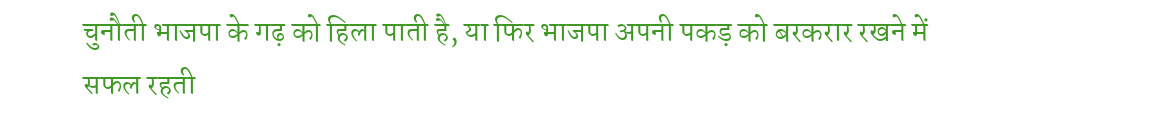चुनौती भाजपा के गढ़ को हिला पाती है, या फिर भाजपा अपनी पकड़ को बरकरार रखने में सफल रहती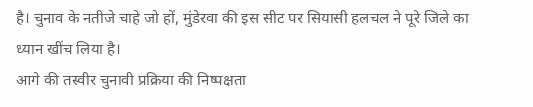है। चुनाव के नतीजे चाहे जो हों, मुंडेरवा की इस सीट पर सियासी हलचल ने पूरे जिले का ध्यान खींच लिया है।
आगे की तस्वीर चुनावी प्रक्रिया की निष्पक्षता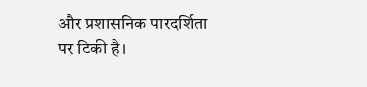और प्रशासनिक पारदर्शिता पर टिकी है।